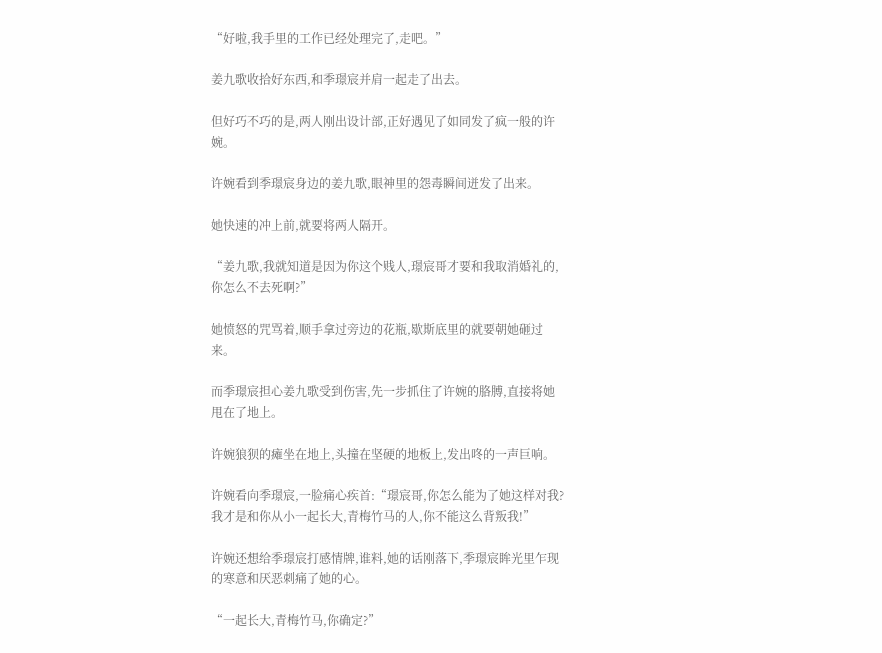“好啦,我手里的工作已经处理完了,走吧。”

姜九歌收拾好东西,和季璟宸并肩一起走了出去。

但好巧不巧的是,两人刚出设计部,正好遇见了如同发了疯一般的许婉。

许婉看到季璟宸身边的姜九歌,眼神里的怨毒瞬间迸发了出来。

她快速的冲上前,就要将两人隔开。

“姜九歌,我就知道是因为你这个贱人,璟宸哥才要和我取消婚礼的,你怎么不去死啊?”

她愤怒的咒骂着,顺手拿过旁边的花瓶,歇斯底里的就要朝她砸过来。

而季璟宸担心姜九歌受到伤害,先一步抓住了许婉的胳膊,直接将她甩在了地上。

许婉狼狈的瘫坐在地上,头撞在坚硬的地板上,发出咚的一声巨响。

许婉看向季璟宸,一脸痛心疾首:“璟宸哥,你怎么能为了她这样对我?我才是和你从小一起长大,青梅竹马的人,你不能这么背叛我!”

许婉还想给季璟宸打感情牌,谁料,她的话刚落下,季璟宸眸光里乍现的寒意和厌恶刺痛了她的心。

“一起长大,青梅竹马,你确定?”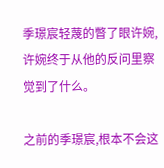季璟宸轻蔑的瞥了眼许婉,许婉终于从他的反问里察觉到了什么。

之前的季璟宸,根本不会这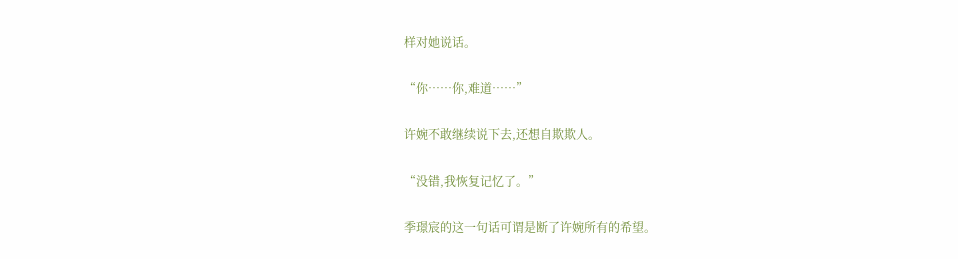样对她说话。

“你……你,难道……”

许婉不敢继续说下去,还想自欺欺人。

“没错,我恢复记忆了。”

季璟宸的这一句话可谓是断了许婉所有的希望。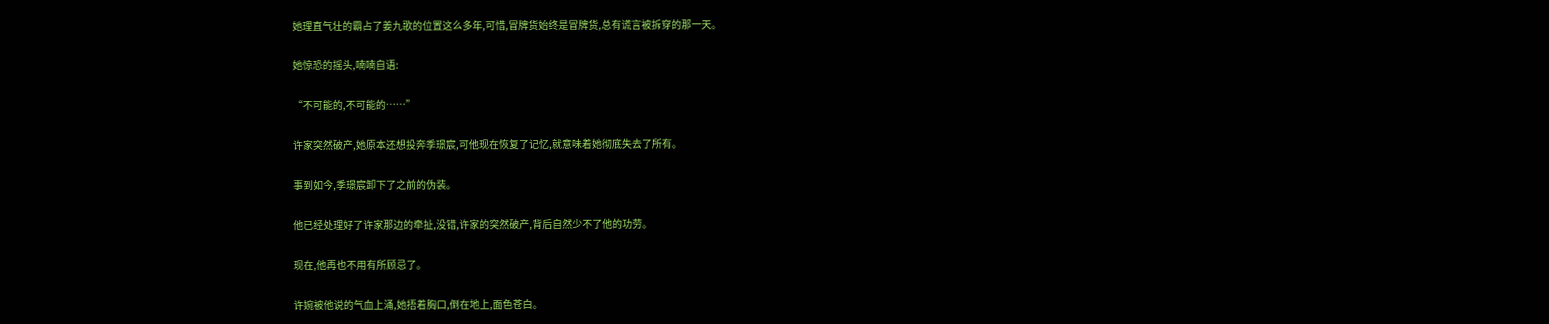她理直气壮的霸占了姜九歌的位置这么多年,可惜,冒牌货始终是冒牌货,总有谎言被拆穿的那一天。

她惊恐的摇头,喃喃自语:

“不可能的,不可能的……”

许家突然破产,她原本还想投奔季璟宸,可他现在恢复了记忆,就意味着她彻底失去了所有。

事到如今,季璟宸卸下了之前的伪装。

他已经处理好了许家那边的牵扯,没错,许家的突然破产,背后自然少不了他的功劳。

现在,他再也不用有所顾忌了。

许婉被他说的气血上涌,她捂着胸口,倒在地上,面色苍白。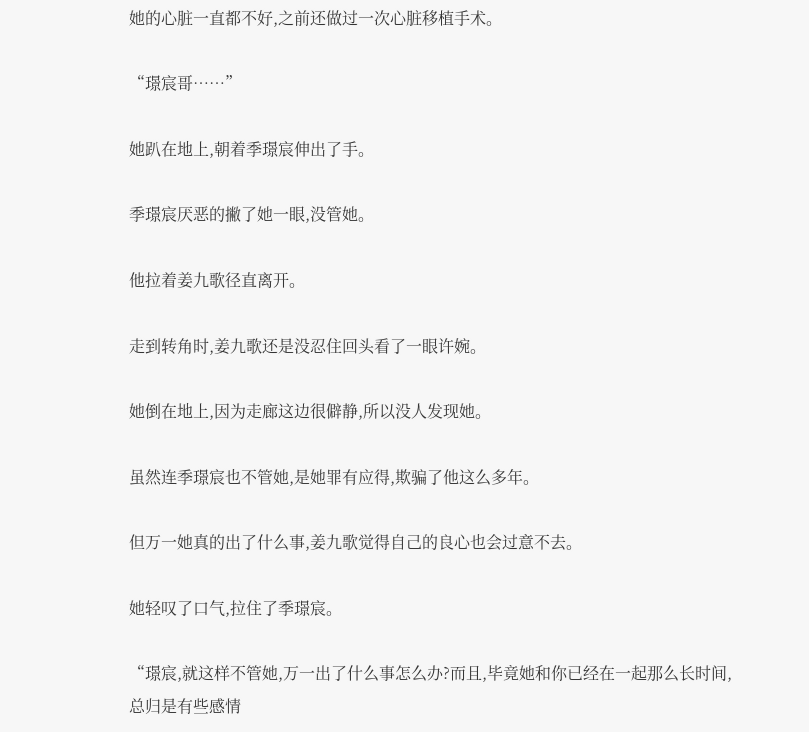她的心脏一直都不好,之前还做过一次心脏移植手术。

“璟宸哥……”

她趴在地上,朝着季璟宸伸出了手。

季璟宸厌恶的撇了她一眼,没管她。

他拉着姜九歌径直离开。

走到转角时,姜九歌还是没忍住回头看了一眼许婉。

她倒在地上,因为走廊这边很僻静,所以没人发现她。

虽然连季璟宸也不管她,是她罪有应得,欺骗了他这么多年。

但万一她真的出了什么事,姜九歌觉得自己的良心也会过意不去。

她轻叹了口气,拉住了季璟宸。

“璟宸,就这样不管她,万一出了什么事怎么办?而且,毕竟她和你已经在一起那么长时间,总归是有些感情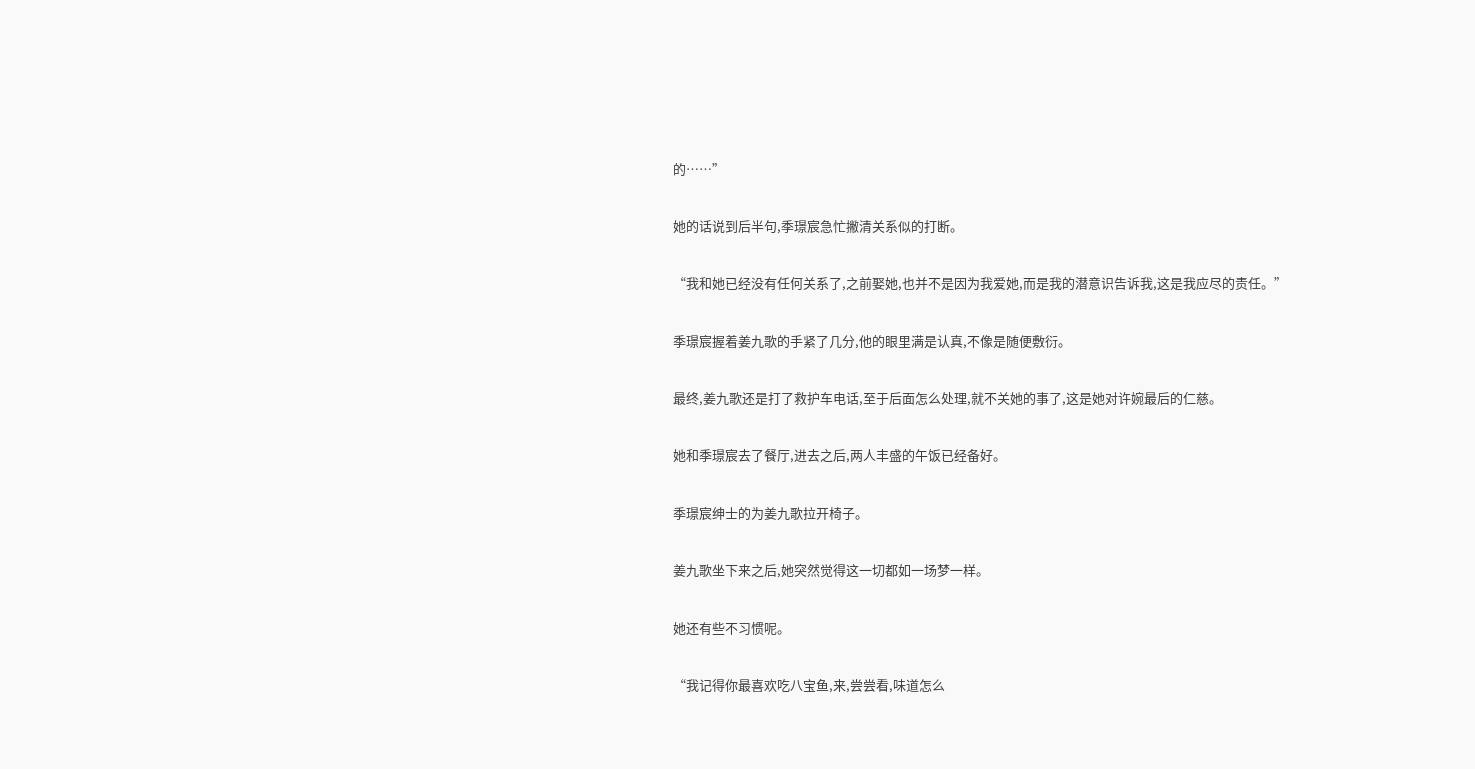的……”

她的话说到后半句,季璟宸急忙撇清关系似的打断。

“我和她已经没有任何关系了,之前娶她,也并不是因为我爱她,而是我的潜意识告诉我,这是我应尽的责任。”

季璟宸握着姜九歌的手紧了几分,他的眼里满是认真,不像是随便敷衍。

最终,姜九歌还是打了救护车电话,至于后面怎么处理,就不关她的事了,这是她对许婉最后的仁慈。

她和季璟宸去了餐厅,进去之后,两人丰盛的午饭已经备好。

季璟宸绅士的为姜九歌拉开椅子。

姜九歌坐下来之后,她突然觉得这一切都如一场梦一样。

她还有些不习惯呢。

“我记得你最喜欢吃八宝鱼,来,尝尝看,味道怎么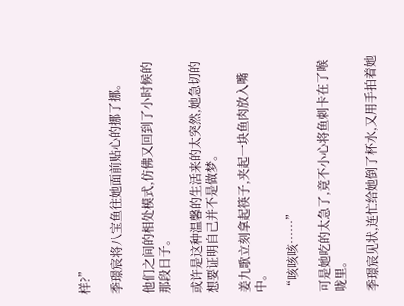样?”

季璟宸将八宝鱼往她面前贴心的挪了挪。

他们之间的相处模式,仿佛又回到了小时候的那段日子。

或许是这种温馨的生活来的太突然,她急切的想要证明自己并不是做梦。

姜九歌立刻拿起筷子,夹起一块鱼肉放入嘴中。

“咳咳咳……”

可是她吃的太急了,竟不小心将鱼刺卡在了喉咙里。

季璟宸见状,连忙给她倒了杯水,又用手拍着她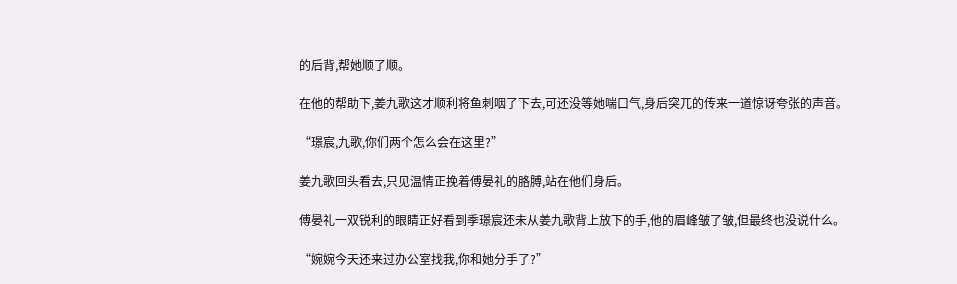的后背,帮她顺了顺。

在他的帮助下,姜九歌这才顺利将鱼刺咽了下去,可还没等她喘口气,身后突兀的传来一道惊讶夸张的声音。

“璟宸,九歌,你们两个怎么会在这里?”

姜九歌回头看去,只见温情正挽着傅晏礼的胳膊,站在他们身后。

傅晏礼一双锐利的眼睛正好看到季璟宸还未从姜九歌背上放下的手,他的眉峰皱了皱,但最终也没说什么。

“婉婉今天还来过办公室找我,你和她分手了?”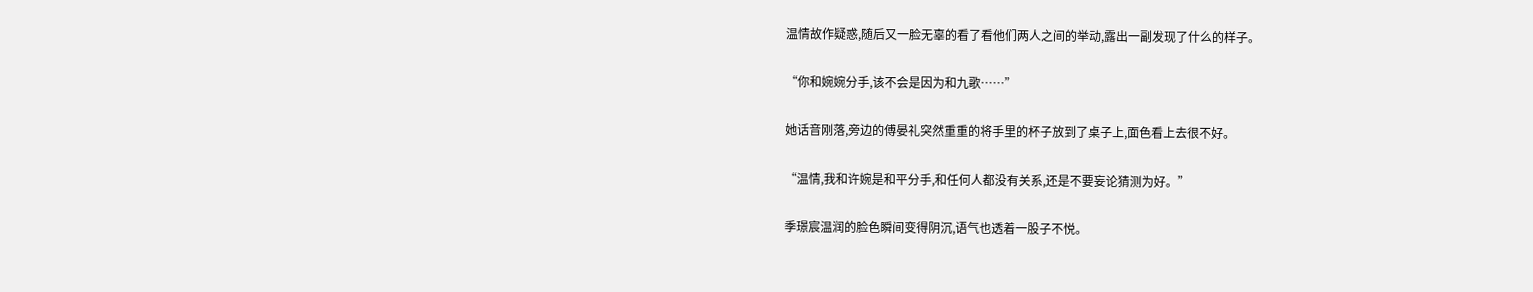温情故作疑惑,随后又一脸无辜的看了看他们两人之间的举动,露出一副发现了什么的样子。

“你和婉婉分手,该不会是因为和九歌……”

她话音刚落,旁边的傅晏礼突然重重的将手里的杯子放到了桌子上,面色看上去很不好。

“温情,我和许婉是和平分手,和任何人都没有关系,还是不要妄论猜测为好。”

季璟宸温润的脸色瞬间变得阴沉,语气也透着一股子不悦。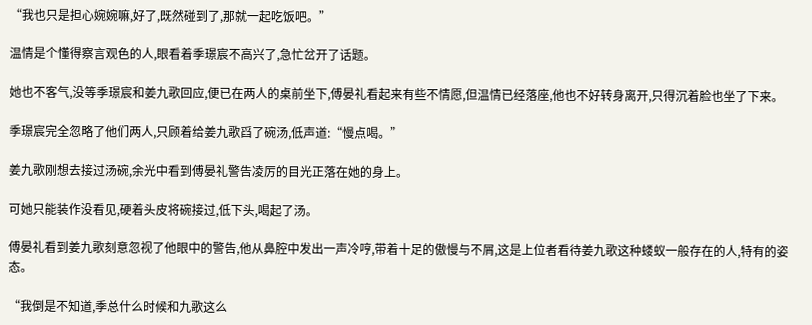“我也只是担心婉婉嘛,好了,既然碰到了,那就一起吃饭吧。”

温情是个懂得察言观色的人,眼看着季璟宸不高兴了,急忙岔开了话题。

她也不客气,没等季璟宸和姜九歌回应,便已在两人的桌前坐下,傅晏礼看起来有些不情愿,但温情已经落座,他也不好转身离开,只得沉着脸也坐了下来。

季璟宸完全忽略了他们两人,只顾着给姜九歌舀了碗汤,低声道:“慢点喝。”

姜九歌刚想去接过汤碗,余光中看到傅晏礼警告凌厉的目光正落在她的身上。

可她只能装作没看见,硬着头皮将碗接过,低下头,喝起了汤。

傅晏礼看到姜九歌刻意忽视了他眼中的警告,他从鼻腔中发出一声冷哼,带着十足的傲慢与不屑,这是上位者看待姜九歌这种蝼蚁一般存在的人,特有的姿态。

“我倒是不知道,季总什么时候和九歌这么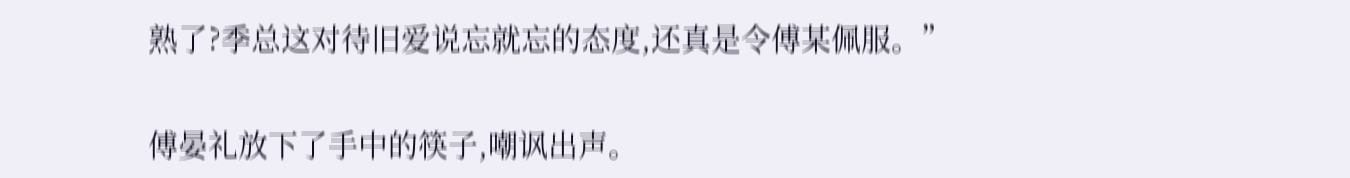熟了?季总这对待旧爱说忘就忘的态度,还真是令傅某佩服。”

傅晏礼放下了手中的筷子,嘲讽出声。